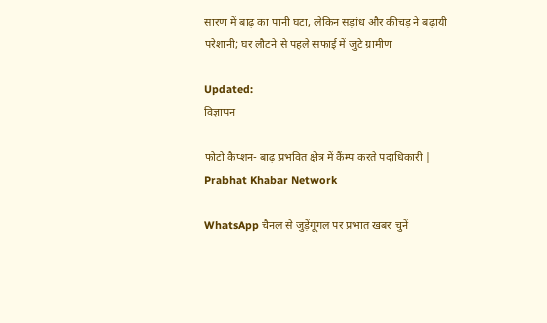सारण में बाढ़ का पानी घटा, लेकिन सड़ांध और कीचड़ ने बढ़ायी परेशानी; घर लौटने से पहले सफाई में जुटे ग्रामीण

Updated:
विज्ञापन

फोटो कैप्शन- बाढ़ प्रभवित क्षेत्र में कैंम्प करते पदाधिकारी | Prabhat Khabar Network

WhatsApp चैनल से जुड़ेंगूगल पर प्रभात खबर चुनें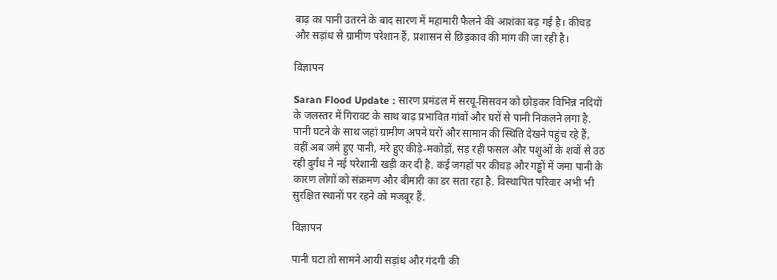बाढ़ का पानी उतरने के बाद सारण में महामारी फैलने की आशंका बढ़ गई है। कीचड़ और सड़ांध से ग्रामीण परेशान हैं, प्रशासन से छिड़काव की मांग की जा रही है।

विज्ञापन

Saran Flood Update : सारण प्रमंडल में सरयू-सिसवन को छोड़कर विभिन्न नदियों के जलस्तर में गिरावट के साथ बाढ़ प्रभावित गांवों और घरों से पानी निकलने लगा है. पानी घटने के साथ जहां ग्रामीण अपने घरों और सामान की स्थिति देखने पहुंच रहे हैं, वहीं अब जमे हुए पानी, मरे हुए कीड़े-मकोड़ों, सड़ रही फसल और पशुओं के शवों से उठ रही दुर्गंध ने नई परेशानी खड़ी कर दी है. कई जगहों पर कीचड़ और गड्ढों में जमा पानी के कारण लोगों को संक्रमण और बीमारी का डर सता रहा है. विस्थापित परिवार अभी भी सुरक्षित स्थानों पर रहने को मजबूर हैं.

विज्ञापन

पानी घटा तो सामने आयी सड़ांध और गंदगी की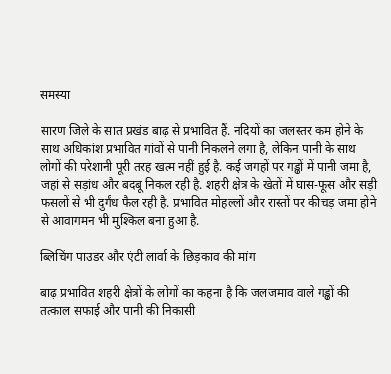समस्या

सारण जिले के सात प्रखंड बाढ़ से प्रभावित हैं. नदियों का जलस्तर कम होने के साथ अधिकांश प्रभावित गांवों से पानी निकलने लगा है, लेकिन पानी के साथ लोगों की परेशानी पूरी तरह खत्म नहीं हुई है. कई जगहों पर गड्ढों में पानी जमा है, जहां से सड़ांध और बदबू निकल रही है. शहरी क्षेत्र के खेतों में घास-फूस और सड़ी फसलों से भी दुर्गंध फैल रही है. प्रभावित मोहल्लों और रास्तों पर कीचड़ जमा होने से आवागमन भी मुश्किल बना हुआ है.

ब्लिचिंग पाउडर और एंटी लार्वा के छिड़काव की मांग

बाढ़ प्रभावित शहरी क्षेत्रों के लोगों का कहना है कि जलजमाव वाले गड्ढों की तत्काल सफाई और पानी की निकासी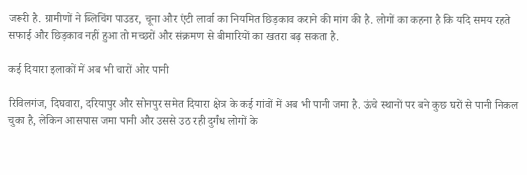जरूरी है. ग्रामीणों ने ब्लिचिंग पाउडर, चूना और एंटी लार्वा का नियमित छिड़काव कराने की मांग की है. लोगों का कहना है कि यदि समय रहते सफाई और छिड़काव नहीं हुआ तो मच्छरों और संक्रमण से बीमारियों का खतरा बढ़ सकता है.

कई दियारा इलाकों में अब भी चारों ओर पानी

रिविलगंज, दिघवारा, दरियापुर और सोनपुर समेत दियारा क्षेत्र के कई गांवों में अब भी पानी जमा है. ऊंचे स्थानों पर बने कुछ घरों से पानी निकल चुका है, लेकिन आसपास जमा पानी और उससे उठ रही दुर्गंध लोगों के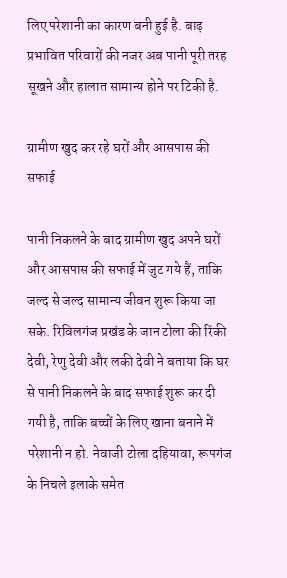लिए परेशानी का कारण बनी हुई है. बाढ़ प्रभावित परिवारों की नजर अब पानी पूरी तरह सूखने और हालात सामान्य होने पर टिकी है.

ग्रामीण खुद कर रहे घरों और आसपास की सफाई

पानी निकलने के बाद ग्रामीण खुद अपने घरों और आसपास की सफाई में जुट गये हैं, ताकि जल्द से जल्द सामान्य जीवन शुरू किया जा सके. रिविलगंज प्रखंड के जान टोला की रिंकी देवी, रेणु देवी और लकी देवी ने बताया कि घर से पानी निकलने के बाद सफाई शुरू कर दी गयी है, ताकि बच्चों के लिए खाना बनाने में परेशानी न हो. नेवाजी टोला दहियावा, रूपगंज के निचले इलाके समेत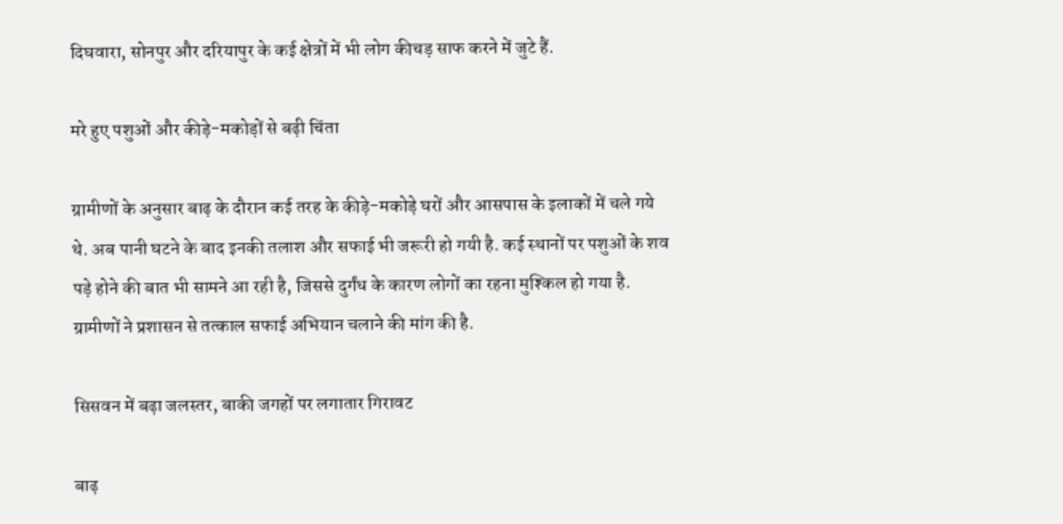दिघवारा, सोनपुर और दरियापुर के कई क्षेत्रों में भी लोग कीचड़ साफ करने में जुटे हैं.

मरे हुए पशुओं और कीड़े-मकोड़ों से बढ़ी चिंता

ग्रामीणों के अनुसार बाढ़ के दौरान कई तरह के कीड़े-मकोड़े घरों और आसपास के इलाकों में चले गये थे. अब पानी घटने के बाद इनकी तलाश और सफाई भी जरूरी हो गयी है. कई स्थानों पर पशुओं के शव पड़े होने की बात भी सामने आ रही है, जिससे दुर्गंध के कारण लोगों का रहना मुश्किल हो गया है. ग्रामीणों ने प्रशासन से तत्काल सफाई अभियान चलाने की मांग की है.

सिसवन में बढ़ा जलस्तर, बाकी जगहों पर लगातार गिरावट

बाढ़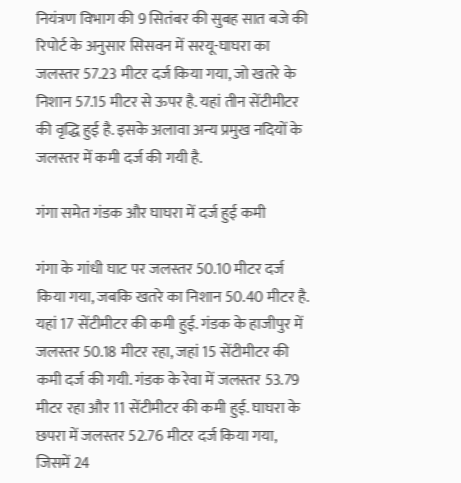नियंत्रण विभाग की 9 सितंबर की सुबह सात बजे की रिपोर्ट के अनुसार सिसवन में सरयू-घाघरा का जलस्तर 57.23 मीटर दर्ज किया गया, जो खतरे के निशान 57.15 मीटर से ऊपर है. यहां तीन सेंटीमीटर की वृद्धि हुई है. इसके अलावा अन्य प्रमुख नदियों के जलस्तर में कमी दर्ज की गयी है.

गंगा समेत गंडक और घाघरा में दर्ज हुई कमी

गंगा के गांधी घाट पर जलस्तर 50.10 मीटर दर्ज किया गया, जबकि खतरे का निशान 50.40 मीटर है. यहां 17 सेंटीमीटर की कमी हुई. गंडक के हाजीपुर में जलस्तर 50.18 मीटर रहा, जहां 15 सेंटीमीटर की कमी दर्ज की गयी. गंडक के रेवा में जलस्तर 53.79 मीटर रहा और 11 सेंटीमीटर की कमी हुई. घाघरा के छपरा में जलस्तर 52.76 मीटर दर्ज किया गया, जिसमें 24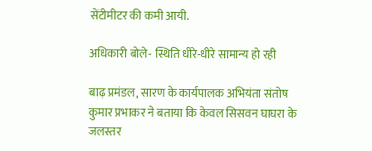सेंटीमीटर की कमी आयी.

अधिकारी बोले- स्थिति धीरे-धीरे सामान्य हो रही

बाढ़ प्रमंडल, सारण के कार्यपालक अभियंता संतोष कुमार प्रभाकर ने बताया कि केवल सिसवन घाघरा के जलस्तर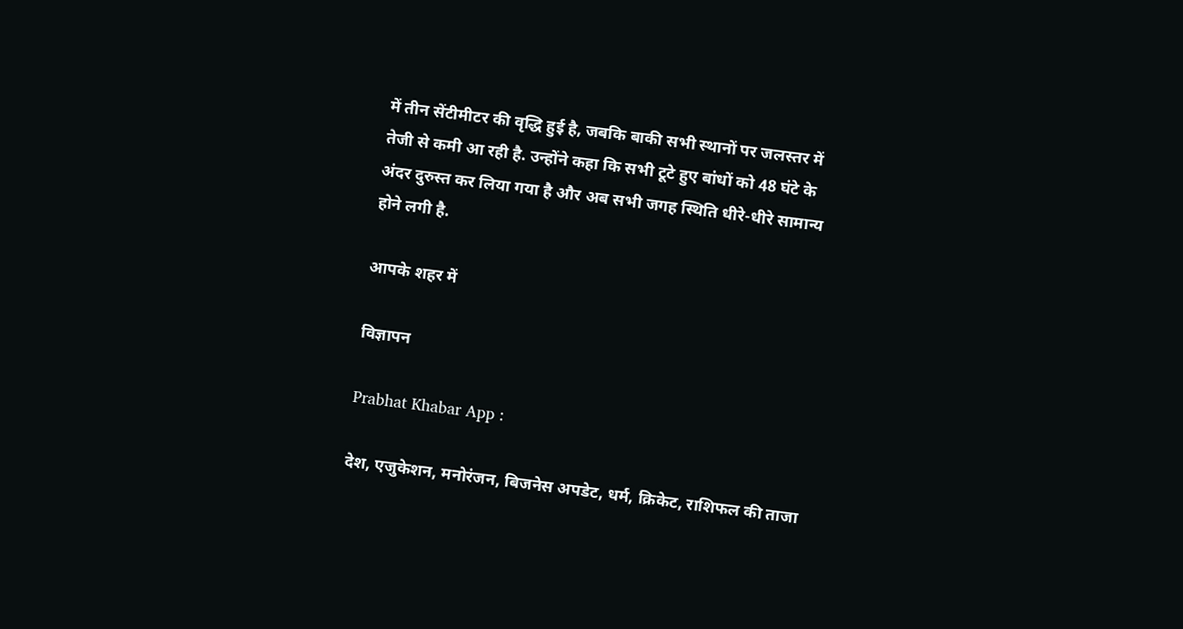में तीन सेंटीमीटर की वृद्धि हुई है, जबकि बाकी सभी स्थानों पर जलस्तर में तेजी से कमी आ रही है. उन्होंने कहा कि सभी टूटे हुए बांधों को 48 घंटे के अंदर दुरुस्त कर लिया गया है और अब सभी जगह स्थिति धीरे-धीरे सामान्य होने लगी है.

आपके शहर में

विज्ञापन

Prabhat Khabar App :

देश, एजुकेशन, मनोरंजन, बिजनेस अपडेट, धर्म, क्रिकेट, राशिफल की ताजा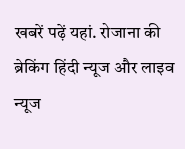खबरें पढ़ें यहां. रोजाना की ब्रेकिंग हिंदी न्यूज और लाइव न्यूज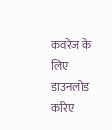कवरेज के लिए डाउनलोड करिए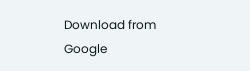Download from Google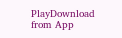PlayDownload from App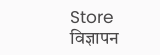Store
विज्ञापन